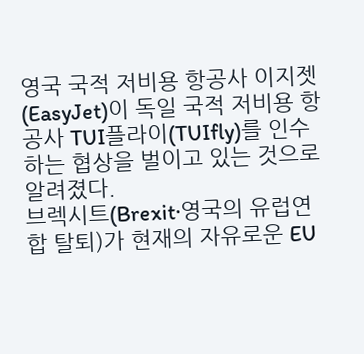영국 국적 저비용 항공사 이지젯(EasyJet)이 독일 국적 저비용 항공사 TUI플라이(TUIfly)를 인수하는 협상을 벌이고 있는 것으로 알려졌다.
브렉시트(Brexit·영국의 유럽연합 탈퇴)가 현재의 자유로운 EU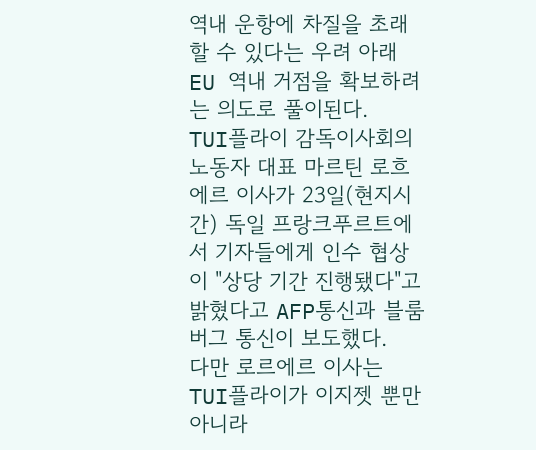역내 운항에 차질을 초래할 수 있다는 우려 아래 EU 역내 거점을 확보하려는 의도로 풀이된다.
TUI플라이 감독이사회의 노동자 대표 마르틴 로흐에르 이사가 23일(현지시간) 독일 프랑크푸르트에서 기자들에게 인수 협상이 "상당 기간 진행됐다"고 밝혔다고 AFP통신과 블룸버그 통신이 보도했다.
다만 로르에르 이사는 TUI플라이가 이지젯 뿐만 아니라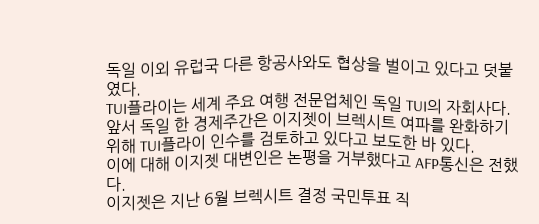독일 이외 유럽국 다른 항공사와도 협상을 벌이고 있다고 덧붙였다.
TUI플라이는 세계 주요 여행 전문업체인 독일 TUI의 자회사다.
앞서 독일 한 경제주간은 이지젯이 브렉시트 여파를 완화하기 위해 TUI플라이 인수를 검토하고 있다고 보도한 바 있다.
이에 대해 이지젯 대변인은 논평을 거부했다고 AFP통신은 전했다.
이지젯은 지난 6월 브렉시트 결정 국민투표 직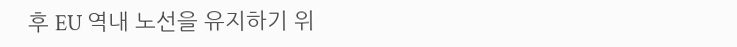후 EU 역내 노선을 유지하기 위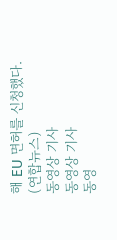해 EU 면허를 신청했다.
(연합뉴스)
동영상 기사
동영상 기사
동영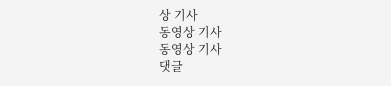상 기사
동영상 기사
동영상 기사
댓글